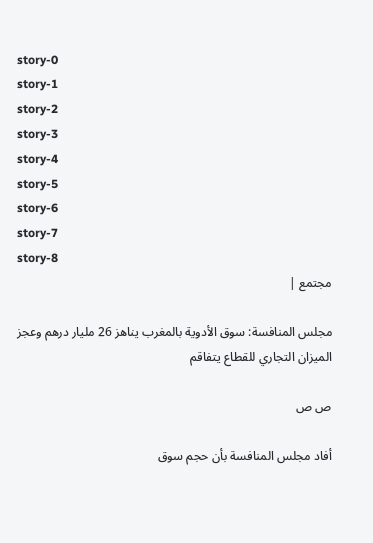story-0
story-1
story-2
story-3
story-4
story-5
story-6
story-7
story-8
مجتمع |

مجلس المنافسة: سوق الأدوية بالمغرب يناهز 26 مليار درهم وعجز الميزان التجاري للقطاع يتفاقم

ص ص

أفاد مجلس المنافسة بأن حجم سوق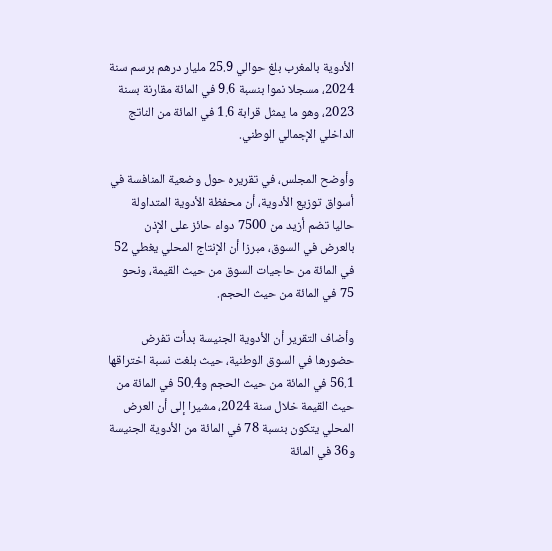الأدوية بالمغرب بلغ حوالي 25.9 مليار درهم برسم سنة 2024، مسجلا نموا بنسبة 9.6 في المائة مقارنة بسنة 2023، وهو ما يمثل قرابة 1.6 في المائة من الناتج الداخلي الإجمالي الوطني.

وأوضح المجلس، في تقريره حول وضعية المنافسة في أسواق توزيع الأدوية، أن محفظة الأدوية المتداولة حاليا تضم أزيد من 7500 دواء حائز على الإذن بالعرض في السوق، مبرزا أن الإنتاج المحلي يغطي 52 في المائة من حاجيات السوق من حيث القيمة، ونحو 75 في المائة من حيث الحجم.

وأضاف التقرير أن الأدوية الجنيسة بدأت تفرض حضورها في السوق الوطنية، حيث بلغت نسبة اختراقها 56.1 في المائة من حيث الحجم و50.4 في المائة من حيث القيمة خلال سنة 2024، مشيرا إلى أن العرض المحلي يتكون بنسبة 78 في المائة من الأدوية الجنيسة و36 في المائة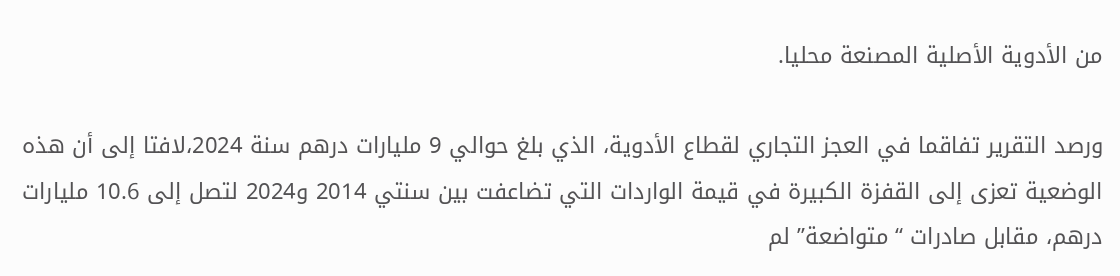من الأدوية الأصلية المصنعة محليا.

ورصد التقرير تفاقما في العجز التجاري لقطاع الأدوية، الذي بلغ حوالي 9 مليارات درهم سنة 2024،لافتا إلى أن هذه الوضعية تعزى إلى القفزة الكبيرة في قيمة الواردات التي تضاعفت بين سنتي 2014 و2024 لتصل إلى 10.6 مليارات درهم، مقابل صادرات “متواضعة” لم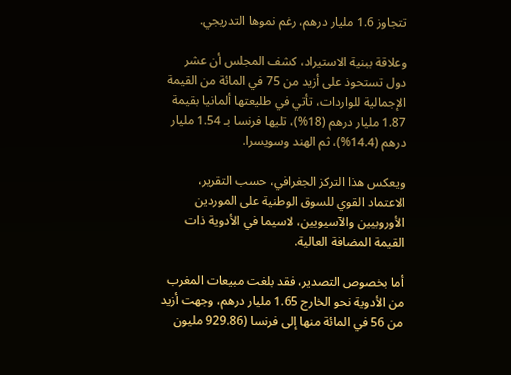تتجاوز 1.6 مليار درهم، رغم نموها التدريجي.

وعلاقة ببنية الاستيراد، كشف المجلس أن عشر دول تستحوذ على أزيد من 75 في المائة من القيمة الإجمالية للواردات، تأتي في طليعتها ألمانيا بقيمة 1.87 مليار درهم (18%)، تليها فرنسا بـ 1.54 مليار درهم (14.4%)، ثم الهند وسويسرا.

ويعكس هذا التركز الجغرافي، حسب التقرير، الاعتماد القوي للسوق الوطنية على الموردين الأوروبيين والآسيويين، لاسيما في الأدوية ذات القيمة المضافة العالية.

أما بخصوص التصدير، فقد بلغت مبيعات المغرب من الأدوية نحو الخارج 1.65 مليار درهم، وجهت أزيد من 56 في المائة منها إلى فرنسا (929.86 مليون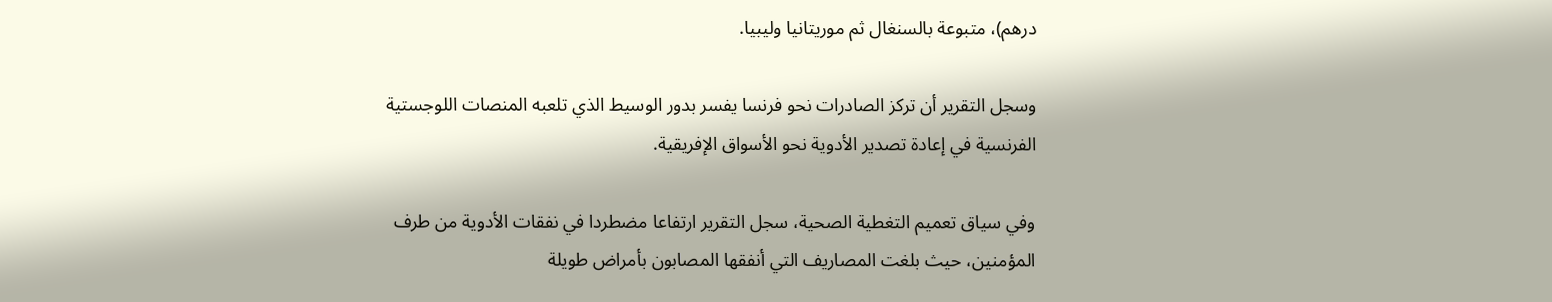درهم)، متبوعة بالسنغال ثم موريتانيا وليبيا.

وسجل التقرير أن تركز الصادرات نحو فرنسا يفسر بدور الوسيط الذي تلعبه المنصات اللوجستية الفرنسية في إعادة تصدير الأدوية نحو الأسواق الإفريقية.

وفي سياق تعميم التغطية الصحية، سجل التقرير ارتفاعا مضطردا في نفقات الأدوية من طرف المؤمنين، حيث بلغت المصاريف التي أنفقها المصابون بأمراض طويلة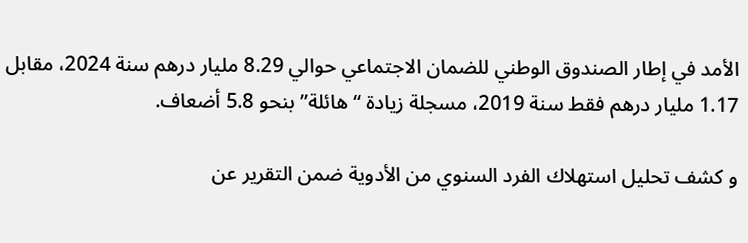الأمد في إطار الصندوق الوطني للضمان الاجتماعي حوالي 8.29 مليار درهم سنة 2024، مقابل 1.17 مليار درهم فقط سنة 2019، مسجلة زيادة “هائلة” بنحو 5.8 أضعاف.

و كشف تحليل استهلاك الفرد السنوي من الأدوية ضمن التقرير عن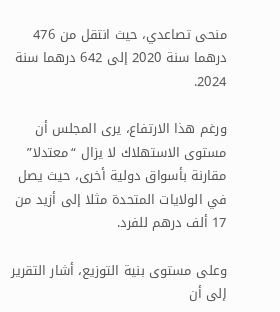منحى تصاعدي، حيث انتقل من 476 درهما سنة 2020 إلى 642 درهما سنة 2024.

ورغم هذا الارتفاع، يرى المجلس أن مستوى الاستهلاك لا يزال “معتدلا” مقارنة بأسواق دولية أخرى، حيث يصل في الولايات المتحدة مثلا إلى أزيد من 17 ألف درهم للفرد.

وعلى مستوى بنية التوزيع، أشار التقرير إلى أن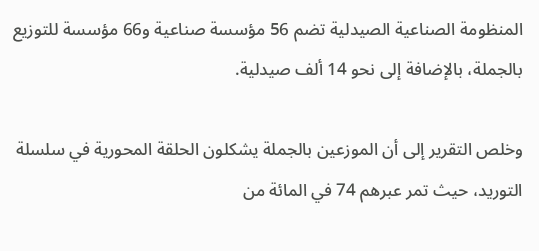المنظومة الصناعية الصيدلية تضم 56 مؤسسة صناعية و66 مؤسسة للتوزيع بالجملة، بالإضافة إلى نحو 14 ألف صيدلية.

وخلص التقرير إلى أن الموزعين بالجملة يشكلون الحلقة المحورية في سلسلة التوريد، حيث تمر عبرهم 74 في المائة من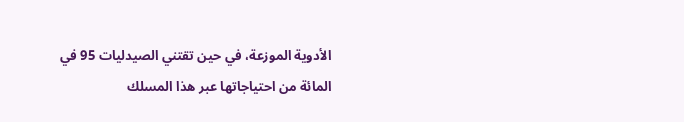الأدوية الموزعة، في حين تقتني الصيدليات 95 في المائة من احتياجاتها عبر هذا المسلك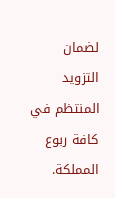لضمان التزويد المنتظم في كافة ربوع المملكة.